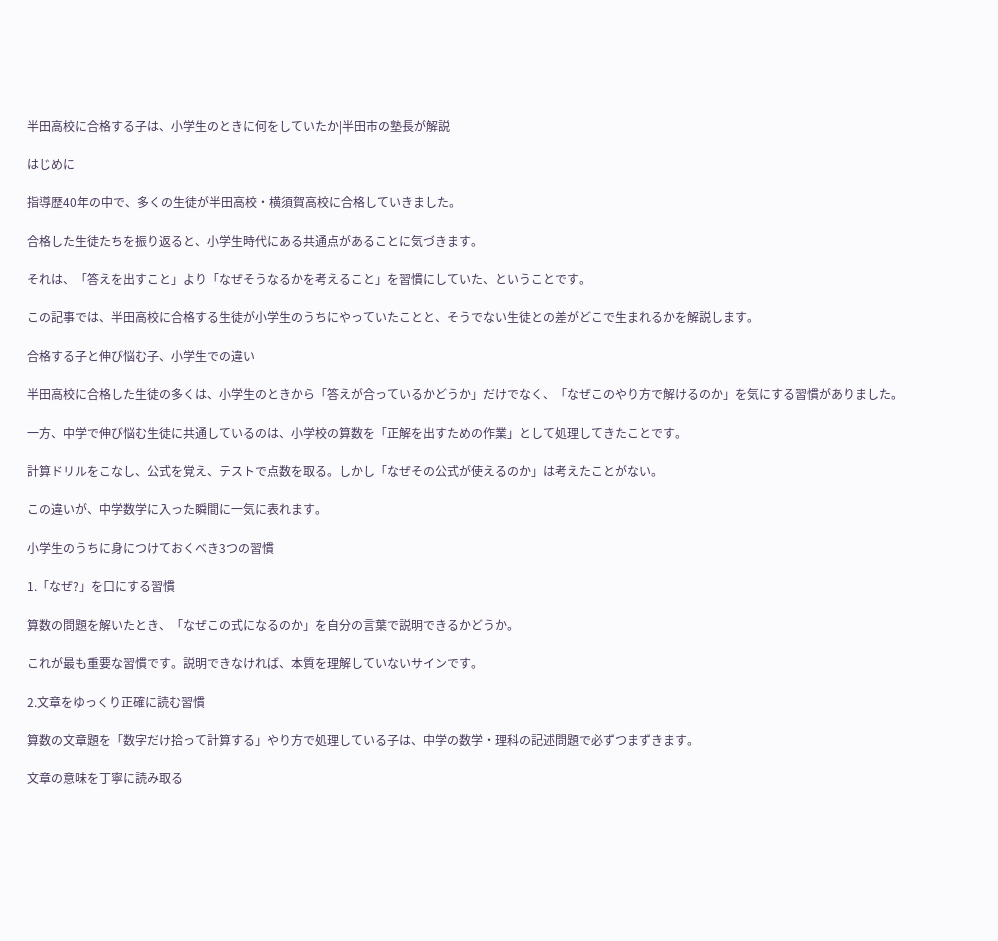半田高校に合格する子は、小学生のときに何をしていたか|半田市の塾長が解説

はじめに

指導歴40年の中で、多くの生徒が半田高校・横須賀高校に合格していきました。

合格した生徒たちを振り返ると、小学生時代にある共通点があることに気づきます。

それは、「答えを出すこと」より「なぜそうなるかを考えること」を習慣にしていた、ということです。

この記事では、半田高校に合格する生徒が小学生のうちにやっていたことと、そうでない生徒との差がどこで生まれるかを解説します。

合格する子と伸び悩む子、小学生での違い

半田高校に合格した生徒の多くは、小学生のときから「答えが合っているかどうか」だけでなく、「なぜこのやり方で解けるのか」を気にする習慣がありました。

一方、中学で伸び悩む生徒に共通しているのは、小学校の算数を「正解を出すための作業」として処理してきたことです。

計算ドリルをこなし、公式を覚え、テストで点数を取る。しかし「なぜその公式が使えるのか」は考えたことがない。

この違いが、中学数学に入った瞬間に一気に表れます。

小学生のうちに身につけておくべき3つの習慣

1.「なぜ?」を口にする習慣

算数の問題を解いたとき、「なぜこの式になるのか」を自分の言葉で説明できるかどうか。

これが最も重要な習慣です。説明できなければ、本質を理解していないサインです。

2.文章をゆっくり正確に読む習慣

算数の文章題を「数字だけ拾って計算する」やり方で処理している子は、中学の数学・理科の記述問題で必ずつまずきます。

文章の意味を丁寧に読み取る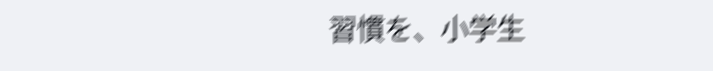習慣を、小学生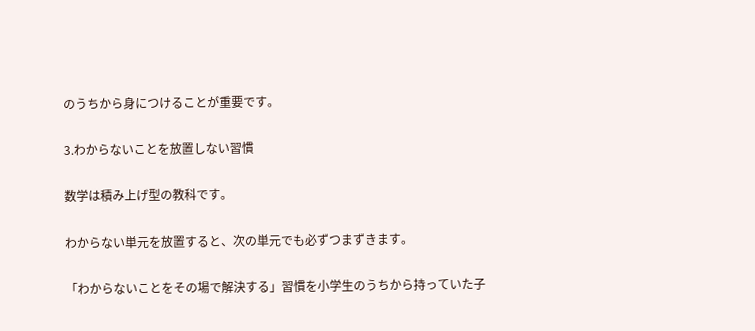のうちから身につけることが重要です。

3.わからないことを放置しない習慣

数学は積み上げ型の教科です。

わからない単元を放置すると、次の単元でも必ずつまずきます。

「わからないことをその場で解決する」習慣を小学生のうちから持っていた子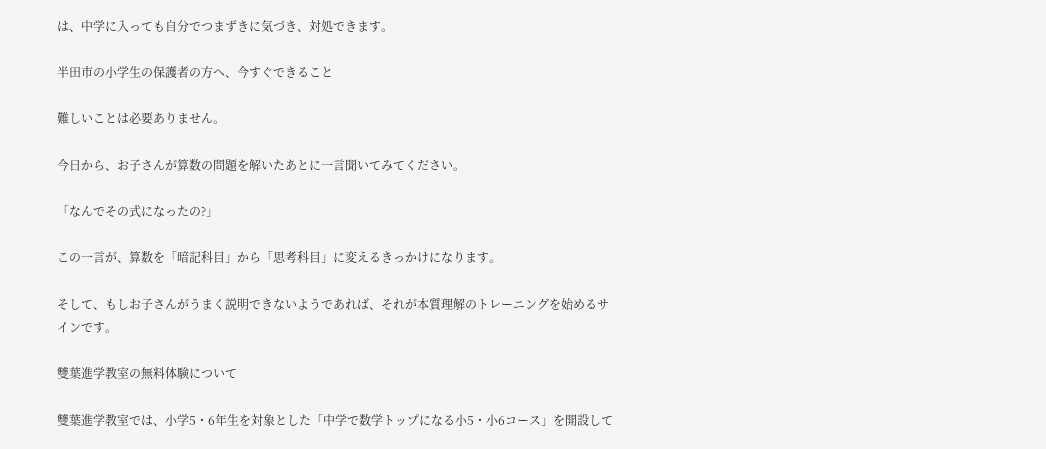は、中学に入っても自分でつまずきに気づき、対処できます。

半田市の小学生の保護者の方へ、今すぐできること

難しいことは必要ありません。

今日から、お子さんが算数の問題を解いたあとに一言聞いてみてください。

「なんでその式になったの?」

この一言が、算数を「暗記科目」から「思考科目」に変えるきっかけになります。

そして、もしお子さんがうまく説明できないようであれば、それが本質理解のトレーニングを始めるサインです。

雙葉進学教室の無料体験について

雙葉進学教室では、小学5・6年生を対象とした「中学で数学トップになる小5・小6コース」を開設して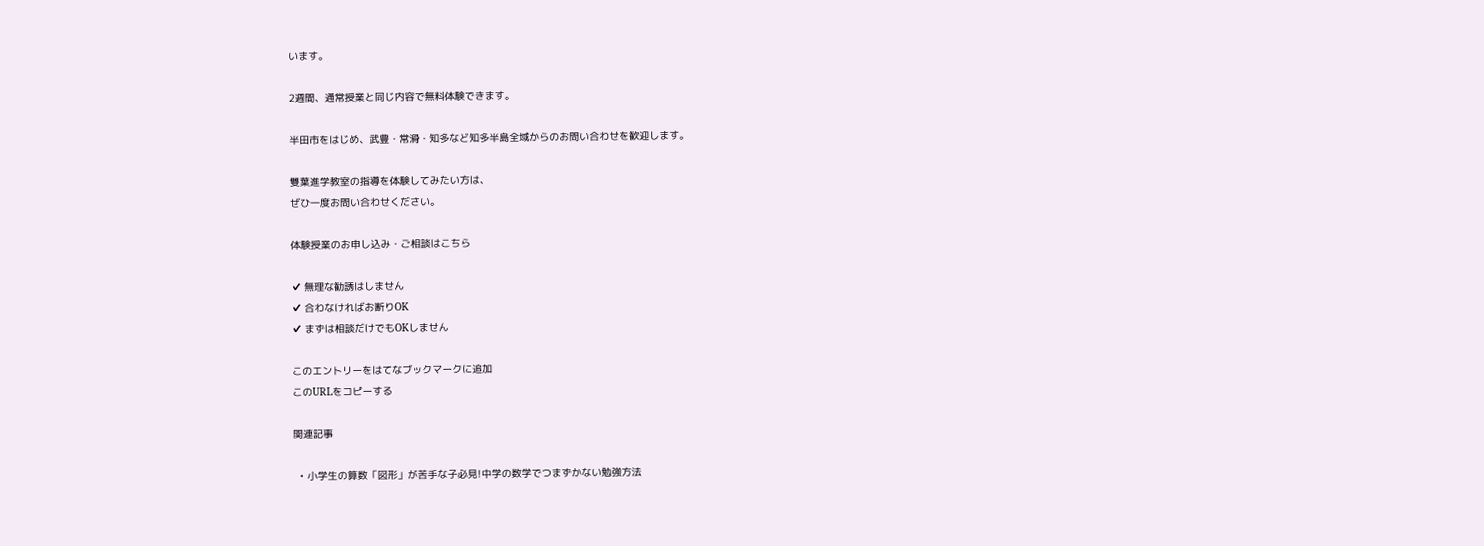います。

2週間、通常授業と同じ内容で無料体験できます。

半田市をはじめ、武豊・常滑・知多など知多半島全域からのお問い合わせを歓迎します。

雙葉進学教室の指導を体験してみたい方は、
ぜひ一度お問い合わせください。

体験授業のお申し込み・ご相談はこちら

✔ 無理な勧誘はしません
✔ 合わなければお断りOK
✔ まずは相談だけでもOKしません

このエントリーをはてなブックマークに追加
このURLをコピーする

関連記事

  • 小学生の算数「図形」が苦手な子必見!中学の数学でつまずかない勉強方法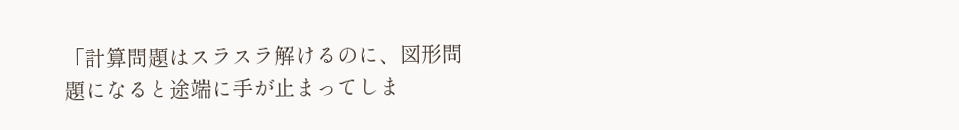「計算問題はスラスラ解けるのに、図形問題になると途端に手が止まってしま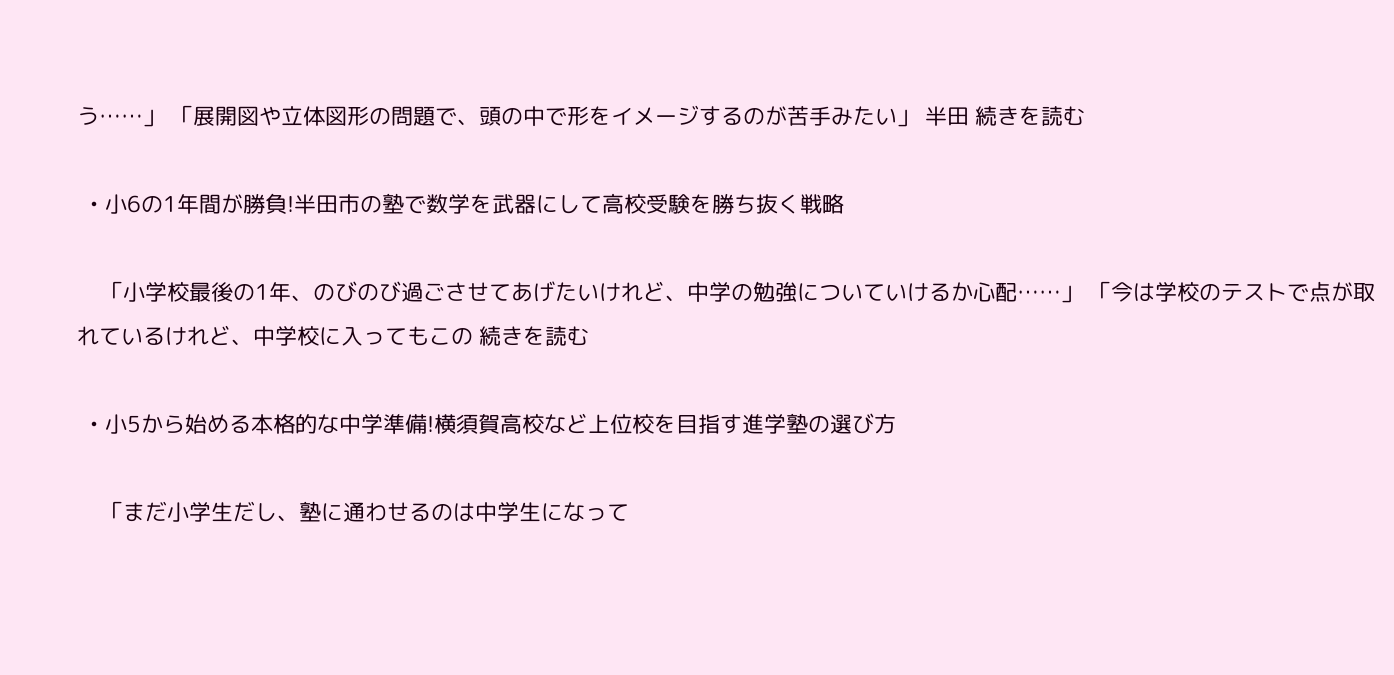う……」 「展開図や立体図形の問題で、頭の中で形をイメージするのが苦手みたい」 半田 続きを読む

  • 小6の1年間が勝負!半田市の塾で数学を武器にして高校受験を勝ち抜く戦略

    「小学校最後の1年、のびのび過ごさせてあげたいけれど、中学の勉強についていけるか心配……」 「今は学校のテストで点が取れているけれど、中学校に入ってもこの 続きを読む

  • 小5から始める本格的な中学準備!横須賀高校など上位校を目指す進学塾の選び方

    「まだ小学生だし、塾に通わせるのは中学生になって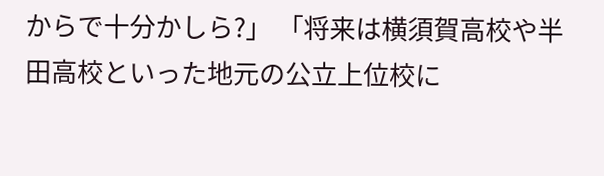からで十分かしら?」 「将来は横須賀高校や半田高校といった地元の公立上位校に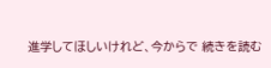進学してほしいけれど、今からで 続きを読む